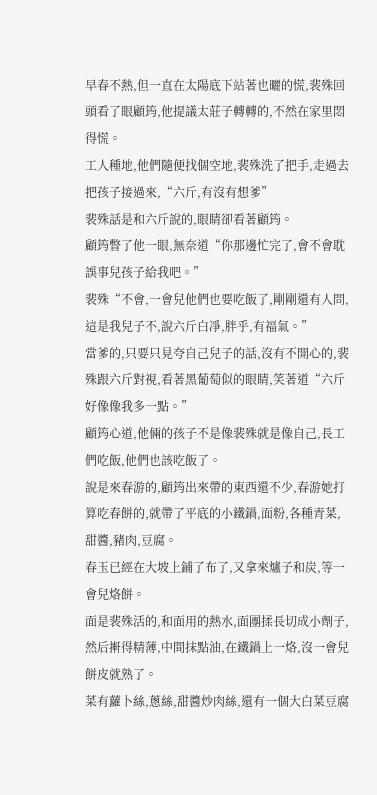早春不熱,但一直在太陽底下站著也曬的慌,裴殊回頭看了眼顧筠,他提議太莊子轉轉的,不然在家里悶得慌。
工人種地,他們隨便找個空地,裴殊洗了把手,走過去把孩子接過來,“六斤,有沒有想爹”
裴殊話是和六斤說的,眼睛卻看著顧筠。
顧筠瞥了他一眼,無奈道“你那邊忙完了,會不會耽誤事兒孩子給我吧。”
裴殊“不會,一會兒他們也要吃飯了,剛剛還有人問,這是我兒子不,說六斤白凈,胖乎,有福氣。”
當爹的,只要只見夸自己兒子的話,沒有不開心的,裴殊跟六斤對視,看著黑葡萄似的眼睛,笑著道“六斤好像像我多一點。”
顧筠心道,他倆的孩子不是像裴殊就是像自己,長工們吃飯,他們也該吃飯了。
說是來春游的,顧筠出來帶的東西還不少,春游她打算吃春餅的,就帶了平底的小鐵鍋,面粉,各種青菜,甜醬,豬肉,豆腐。
春玉已經在大坡上鋪了布了,又拿來爐子和炭,等一會兒烙餅。
面是裴殊活的,和面用的熱水,面團揉長切成小劑子,然后搟得精薄,中間抹點油,在鐵鍋上一烙,沒一會兒餅皮就熟了。
菜有蘿卜絲,蔥絲,甜醬炒肉絲,還有一個大白菜豆腐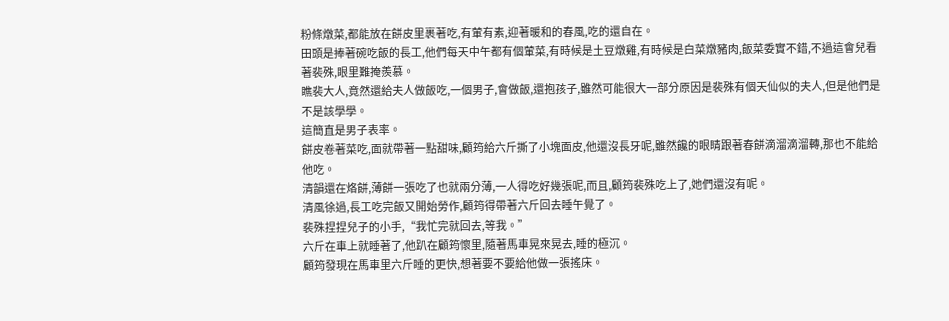粉條燉菜,都能放在餅皮里裹著吃,有葷有素,迎著暖和的春風,吃的還自在。
田頭是捧著碗吃飯的長工,他們每天中午都有個葷菜,有時候是土豆燉雞,有時候是白菜燉豬肉,飯菜委實不錯,不過這會兒看著裴殊,眼里難掩羨慕。
瞧裴大人,竟然還給夫人做飯吃,一個男子,會做飯,還抱孩子,雖然可能很大一部分原因是裴殊有個天仙似的夫人,但是他們是不是該學學。
這簡直是男子表率。
餅皮卷著菜吃,面就帶著一點甜味,顧筠給六斤撕了小塊面皮,他還沒長牙呢,雖然饞的眼睛跟著春餅滴溜滴溜轉,那也不能給他吃。
清韻還在烙餅,薄餅一張吃了也就兩分薄,一人得吃好幾張呢,而且,顧筠裴殊吃上了,她們還沒有呢。
清風徐過,長工吃完飯又開始勞作,顧筠得帶著六斤回去睡午覺了。
裴殊捏捏兒子的小手,“我忙完就回去,等我。”
六斤在車上就睡著了,他趴在顧筠懷里,隨著馬車晃來晃去,睡的極沉。
顧筠發現在馬車里六斤睡的更快,想著要不要給他做一張搖床。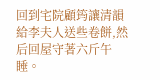回到宅院顧筠讓清韻給李夫人送些卷餅,然后回屋守著六斤午睡。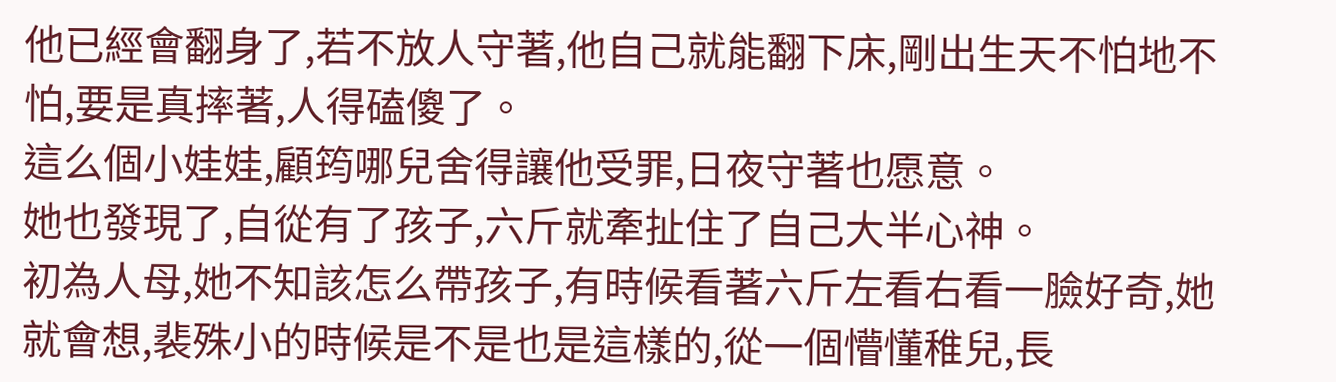他已經會翻身了,若不放人守著,他自己就能翻下床,剛出生天不怕地不怕,要是真摔著,人得磕傻了。
這么個小娃娃,顧筠哪兒舍得讓他受罪,日夜守著也愿意。
她也發現了,自從有了孩子,六斤就牽扯住了自己大半心神。
初為人母,她不知該怎么帶孩子,有時候看著六斤左看右看一臉好奇,她就會想,裴殊小的時候是不是也是這樣的,從一個懵懂稚兒,長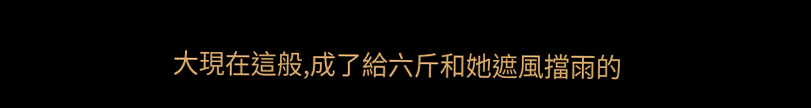大現在這般,成了給六斤和她遮風擋雨的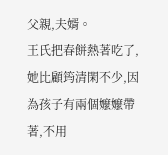父親,夫婿。
王氏把春餅熱著吃了,她比顧筠清閑不少,因為孩子有兩個嬤嬤帶著,不用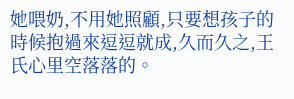她喂奶,不用她照顧,只要想孩子的時候抱過來逗逗就成,久而久之,王氏心里空落落的。